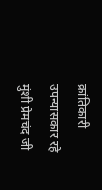क्रांतिकारी उपन्यासकार रहे मुंशी प्रेमचंद जी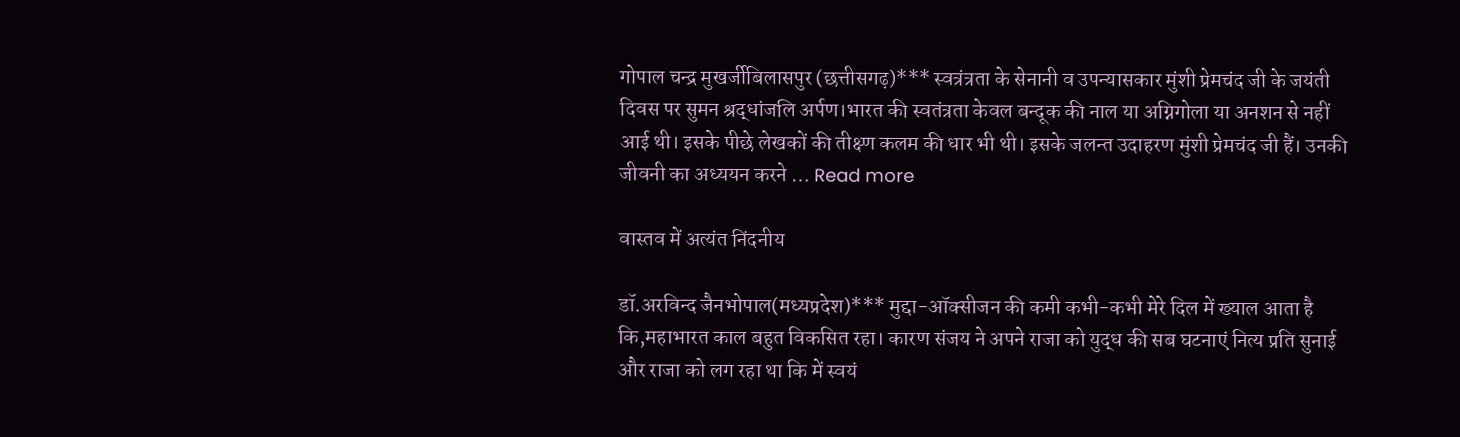गोपाल चन्द्र मुखर्जीबिलासपुर (छत्तीसगढ़)*** स्वत्रंत्रता के सेनानी व उपन्यासकार मुंशी प्रेमचंद जी के जयंती दिवस पर सुमन श्रद्धांजलि अर्पण।भारत की स्वतंत्रता केवल बन्दूक की नाल या अग्निगोला या अनशन से नहीं आई थी। इसके पीछे लेखकों की तीक्ष्ण कलम की धार भी थी। इसके जलन्त उदाहरण मुंशी प्रेमचंद जी हैं। उनकी जीवनी का अध्ययन करने … Read more

वास्तव में अत्यंत निंदनीय

डॉ.अरविन्द जैनभोपाल(मध्यप्रदेश)*** मुद्दा-ऑक्सीजन की कमी कभी-कभी मेरे दिल में ख्याल आता है कि,महाभारत काल बहुत विकसित रहा। कारण संजय ने अपने राजा को युद्ध की सब घटनाएं नित्य प्रति सुनाई और राजा को लग रहा था कि में स्वयं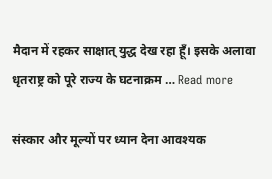मैदान में रहकर साक्षात् युद्ध देख रहा हूँ। इसके अलावा धृतराष्ट्र को पूरे राज्य के घटनाक्रम … Read more

संस्कार और मूल्यों पर ध्यान देना आवश्यक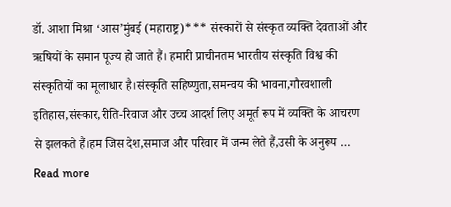डॉ. आशा मिश्रा ‘आस’मुंबई (महाराष्ट्र)*** संस्कारों से संस्कृत व्यक्ति देवताओं और ऋषियों के समान पूज्य हो जाते हैं। हमारी प्राचीनतम भारतीय संस्कृति विश्व की संस्कृतियों का मूलाधार है।संस्कृति सहिष्णुता,समन्वय की भावना,गौरवशाली इतिहास,संस्कार,रीति-रिवाज और उच्च आदर्श लिए अमूर्त रूप में व्यक्ति के आचरण से झलकते हैं।हम जिस देश,समाज और परिवार में जन्म लेते हैं,उसी के अनुरूप … Read more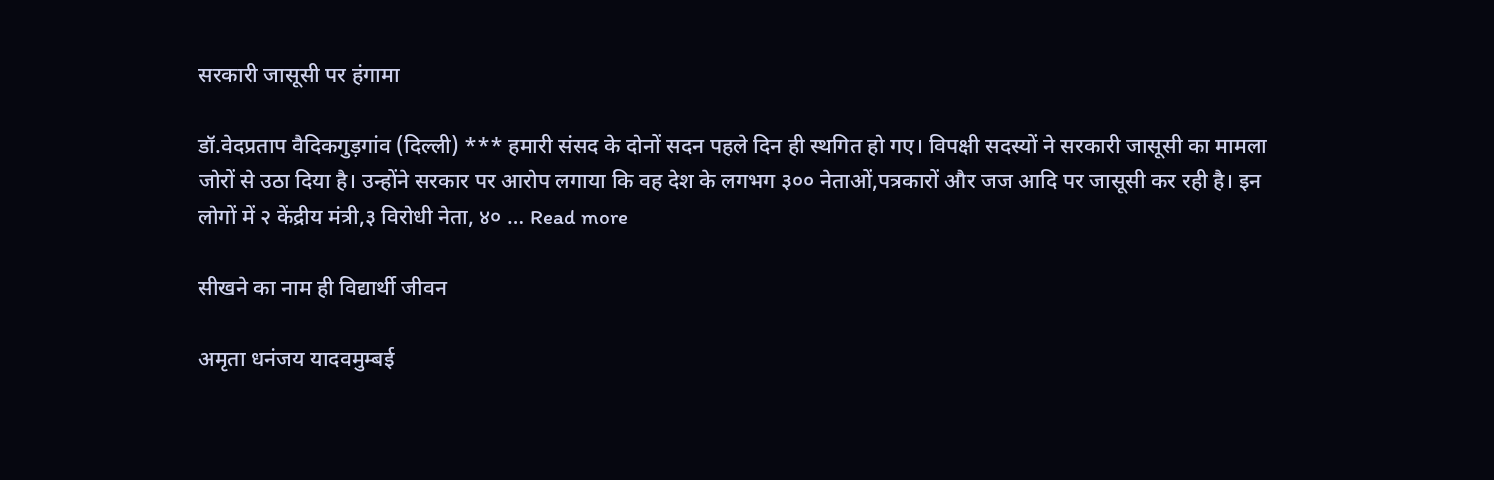सरकारी जासूसी पर हंगामा

डॉ.वेदप्रताप वैदिकगुड़गांव (दिल्ली) *** हमारी संसद के दोनों सदन पहले दिन ही स्थगित हो गए। विपक्षी सदस्यों ने सरकारी जासूसी का मामला जोरों से उठा दिया है। उन्होंने सरकार पर आरोप लगाया कि वह देश के लगभग ३०० नेताओं,पत्रकारों और जज आदि पर जासूसी कर रही है। इन लोगों में २ केंद्रीय मंत्री,३ विरोधी नेता, ४० … Read more

सीखने का नाम ही विद्यार्थी जीवन

अमृता धनंजय यादवमुम्बई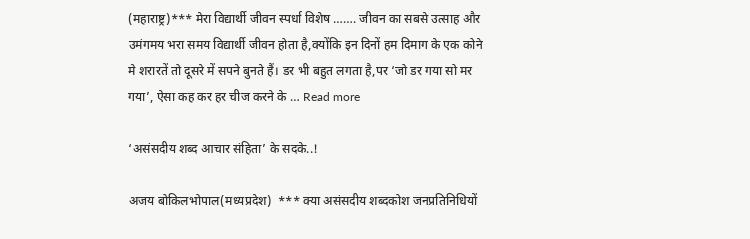(महाराष्ट्र)*** मेरा विद्यार्थी जीवन स्पर्धा विशेष ……. जीवन का सबसे उत्साह और उमंगमय भरा समय विद्यार्थी जीवन होता है,क्योंकि इन दिनों हम दिमाग के एक कोने मे शरारतें तो दूसरे में सपने बुनते हैं। डर भी बहुत लगता है,पर ‘जो डर गया सो मर गया’, ऐसा कह कर हर चीज करने के … Read more

‘असंसदीय शब्द आचार संहिता’ के सदके..!

अजय बोकिलभोपाल(मध्यप्रदेश)  *** क्या असंसदीय शब्दकोश जनप्रतिनिधियों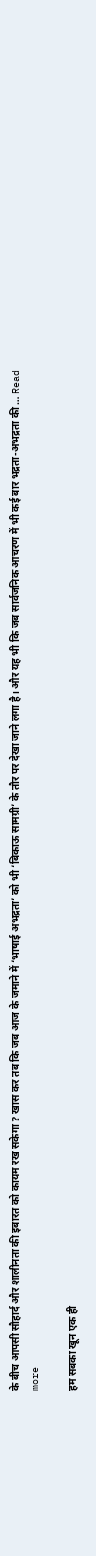के बीच आपसी सौहार्द और शालीनता की इबारत को कायम रख सकेगा ? खास कर तब कि जब आज के जमाने में ‘भाषाई अभद्रता’ को भी ‘बिकाऊ सामग्री’ के तौर पर देखा जाने लगा है। और यह भी कि जब सार्वजनिक आचरण में भी कई बार भद्रता-अभद्रता की … Read more

हम सबका खून एक ही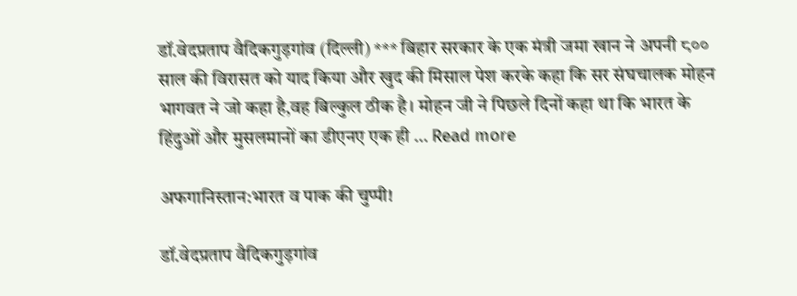डॉ.वेदप्रताप वैदिकगुड़गांव (दिल्ली) *** बिहार सरकार के एक मंत्री जमा खान ने अपनी ८०० साल की विरासत को याद किया और खुद की मिसाल पेश करके कहा कि सर संघचालक मोहन भागवत ने जो कहा है,वह बिल्कुल ठीक है। मोहन जी ने पिछले दिनों कहा था कि भारत के हिंदुओं और मुसलमानों का डीएनए एक ही … Read more

अफगानिस्तान:भारत व पाक की चुप्पी!

डॉ.वेदप्रताप वैदिकगुड़गांव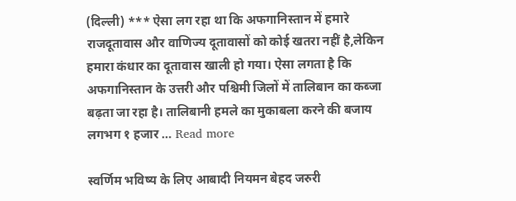(दिल्ली) *** ऐसा लग रहा था कि अफगानिस्तान में हमारे राजदूतावास और वाणिज्य दूतावासों को कोई खतरा नहीं है,लेकिन हमारा कंधार का दूतावास खाली हो गया। ऐसा लगता है कि अफगानिस्तान के उत्तरी और पश्चिमी जिलों में तालिबान का कब्जा बढ़ता जा रहा है। तालिबानी हमले का मुकाबला करने की बजाय लगभग १ हजार … Read more

स्वर्णिम भविष्य के लिए आबादी नियमन बेहद जरुरी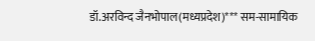डॉ.अरविन्द जैनभोपाल(मध्यप्रदेश)*** सम-सामायिक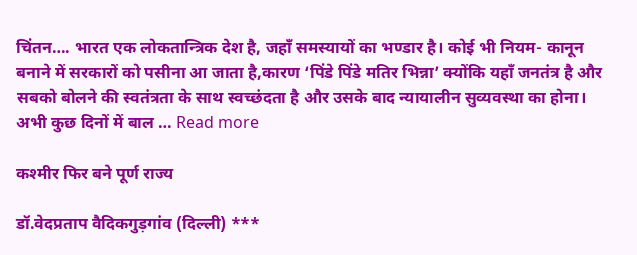चिंतन…. भारत एक लोकतान्त्रिक देश है, जहाँ समस्यायों का भण्डार है। कोई भी नियम- कानून बनाने में सरकारों को पसीना आ जाता है,कारण ‘पिंडे पिंडे मतिर भिन्ना’ क्योंकि यहाँ जनतंत्र है और सबको बोलने की स्वतंत्रता के साथ स्वच्छंदता है और उसके बाद न्यायालीन सुव्यवस्था का होना। अभी कुछ दिनों में बाल … Read more

कश्मीर फिर बने पूर्ण राज्य

डॉ.वेदप्रताप वैदिकगुड़गांव (दिल्ली) ***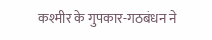कश्मीर के गुपकार-गठबंधन ने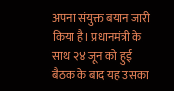अपना संयुक्त बयान जारी किया है। प्रधानमंत्री के साथ २४ जून को हुई बैठक के बाद यह उसका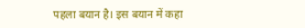पहला बयान है। इस बयान में कहा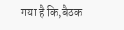गया है कि,बैठक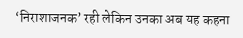‘निराशाजनक’ रही लेकिन उनका अब यह कहना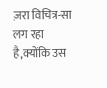ज़रा विचित्र-सा लग रहा है,क्योंकि उस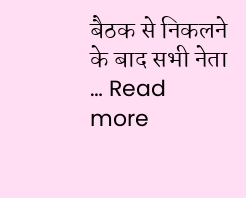बैठक से निकलने के बाद सभी नेता … Read more